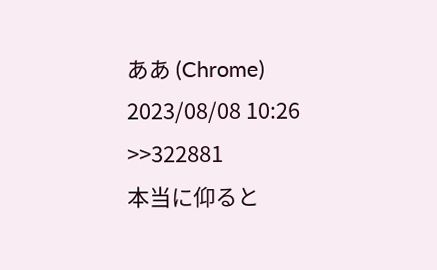ああ (Chrome)
2023/08/08 10:26
>>322881
本当に仰ると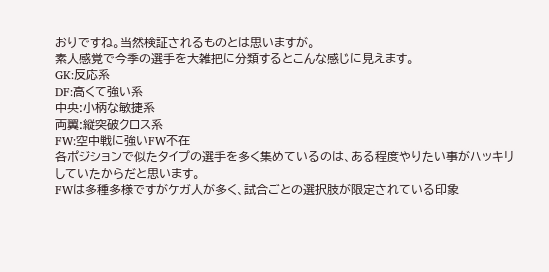おりですね。当然検証されるものとは思いますが。
素人感覚で今季の選手を大雑把に分類するとこんな感じに見えます。
GK:反応系
DF:高くて強い系
中央:小柄な敏捷系
両翼:縦突破クロス系
FW:空中戦に強いFW不在
各ポジションで似たタイプの選手を多く集めているのは、ある程度やりたい事がハッキリしていたからだと思います。
FWは多種多様ですがケガ人が多く、試合ごとの選択肢が限定されている印象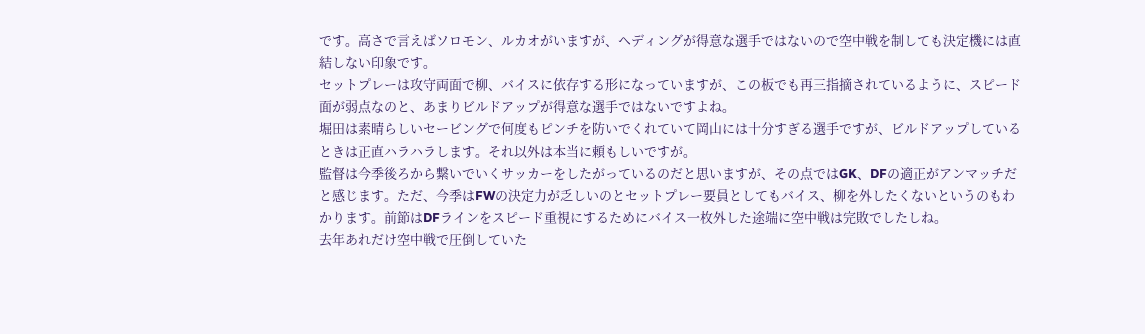です。高さで言えばソロモン、ルカオがいますが、ヘディングが得意な選手ではないので空中戦を制しても決定機には直結しない印象です。
セットプレーは攻守両面で柳、バイスに依存する形になっていますが、この板でも再三指摘されているように、スピード面が弱点なのと、あまりビルドアップが得意な選手ではないですよね。
堀田は素晴らしいセービングで何度もピンチを防いでくれていて岡山には十分すぎる選手ですが、ビルドアップしているときは正直ハラハラします。それ以外は本当に頼もしいですが。
監督は今季後ろから繋いでいくサッカーをしたがっているのだと思いますが、その点ではGK、DFの適正がアンマッチだと感じます。ただ、今季はFWの決定力が乏しいのとセットプレー要員としてもバイス、柳を外したくないというのもわかります。前節はDFラインをスピード重視にするためにバイス一枚外した途端に空中戦は完敗でしたしね。
去年あれだけ空中戦で圧倒していた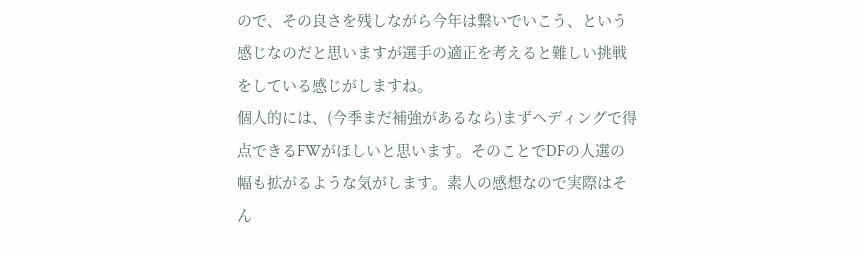ので、その良さを残しながら今年は繋いでいこう、という感じなのだと思いますが選手の適正を考えると難しい挑戦をしている感じがしますね。
個人的には、(今季まだ補強があるなら)まずヘディングで得点できるFWがほしいと思います。そのことでDFの人選の幅も拡がるような気がします。素人の感想なので実際はそん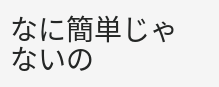なに簡単じゃないの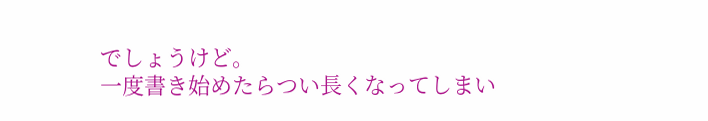でしょうけど。
一度書き始めたらつい長くなってしまい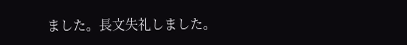ました。長文失礼しました。